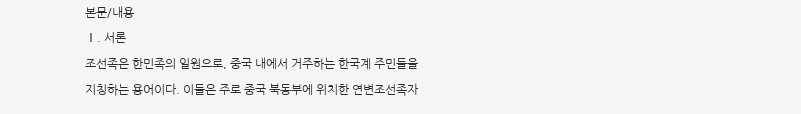본문/내용
Ⅰ. 서론
조선족은 한민족의 일원으로, 중국 내에서 거주하는 한국계 주민들을 지칭하는 용어이다. 이들은 주로 중국 북동부에 위치한 연변조선족자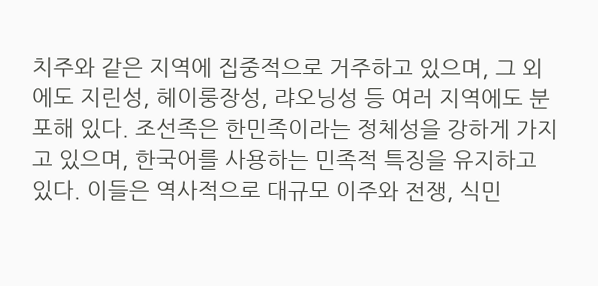치주와 같은 지역에 집중적으로 거주하고 있으며, 그 외에도 지린성, 헤이룽장성, 랴오닝성 등 여러 지역에도 분포해 있다. 조선족은 한민족이라는 정체성을 강하게 가지고 있으며, 한국어를 사용하는 민족적 특징을 유지하고 있다. 이들은 역사적으로 대규모 이주와 전쟁, 식민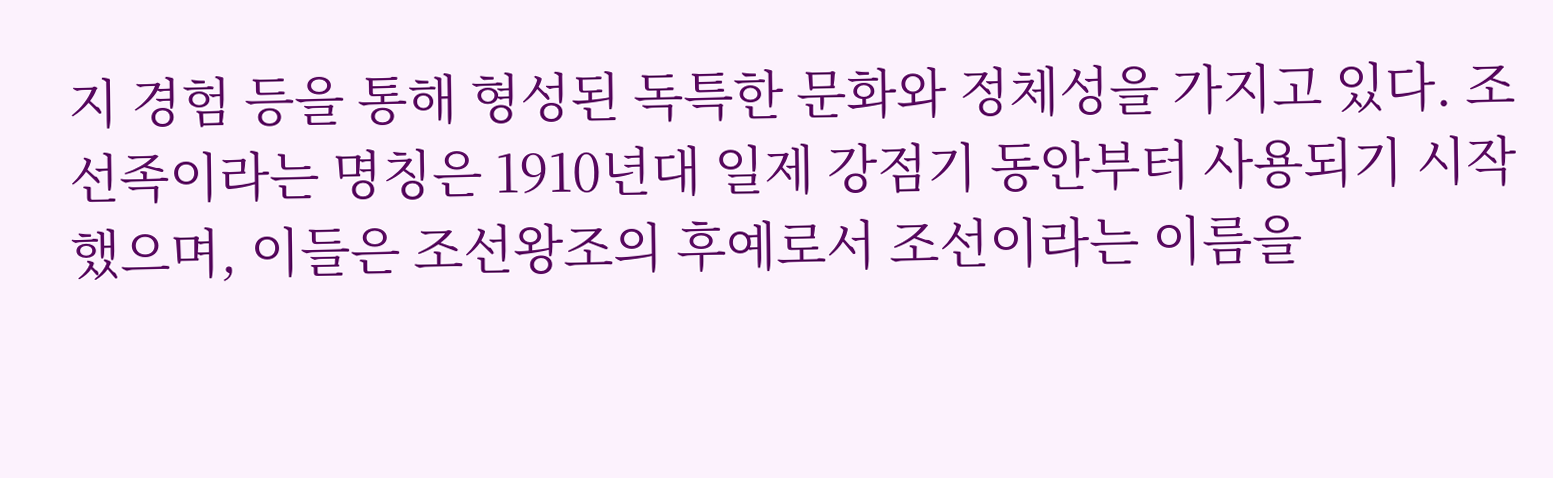지 경험 등을 통해 형성된 독특한 문화와 정체성을 가지고 있다. 조선족이라는 명칭은 1910년대 일제 강점기 동안부터 사용되기 시작했으며, 이들은 조선왕조의 후예로서 조선이라는 이름을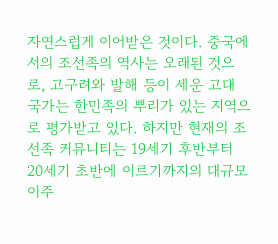자연스럽게 이어받은 것이다. 중국에서의 조선족의 역사는 오래된 것으로, 고구려와 발해 등이 세운 고대 국가는 한민족의 뿌리가 있는 지역으로 평가받고 있다. 하지만 현재의 조선족 커뮤니티는 19세기 후반부터 20세기 초반에 이르기까지의 대규모 이주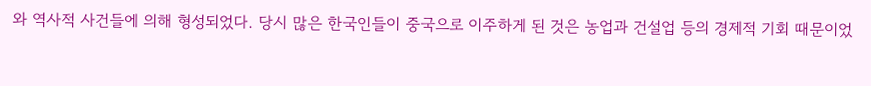와 역사적 사건들에 의해 형성되었다. 당시 많은 한국인들이 중국으로 이주하게 된 것은 농업과 건설업 등의 경제적 기회 때문이었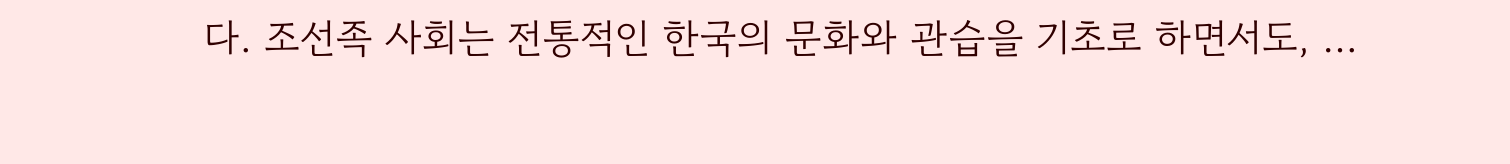다. 조선족 사회는 전통적인 한국의 문화와 관습을 기초로 하면서도, …